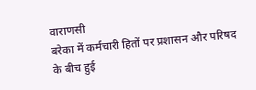वाराणसी
बरेका में कर्मचारी हितों पर प्रशासन और परिषद के बीच हुई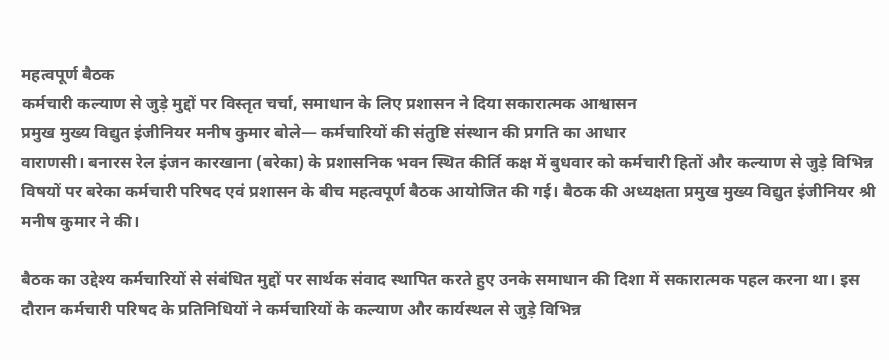महत्वपूर्ण बैठक
कर्मचारी कल्याण से जुड़े मुद्दों पर विस्तृत चर्चा, समाधान के लिए प्रशासन ने दिया सकारात्मक आश्वासन
प्रमुख मुख्य विद्युत इंजीनियर मनीष कुमार बोले— कर्मचारियों की संतुष्टि संस्थान की प्रगति का आधार
वाराणसी। बनारस रेल इंजन कारखाना (बरेका) के प्रशासनिक भवन स्थित कीर्ति कक्ष में बुधवार को कर्मचारी हितों और कल्याण से जुड़े विभिन्न विषयों पर बरेका कर्मचारी परिषद एवं प्रशासन के बीच महत्वपूर्ण बैठक आयोजित की गई। बैठक की अध्यक्षता प्रमुख मुख्य विद्युत इंजीनियर श्री मनीष कुमार ने की।

बैठक का उद्देश्य कर्मचारियों से संबंधित मुद्दों पर सार्थक संवाद स्थापित करते हुए उनके समाधान की दिशा में सकारात्मक पहल करना था। इस दौरान कर्मचारी परिषद के प्रतिनिधियों ने कर्मचारियों के कल्याण और कार्यस्थल से जुड़े विभिन्न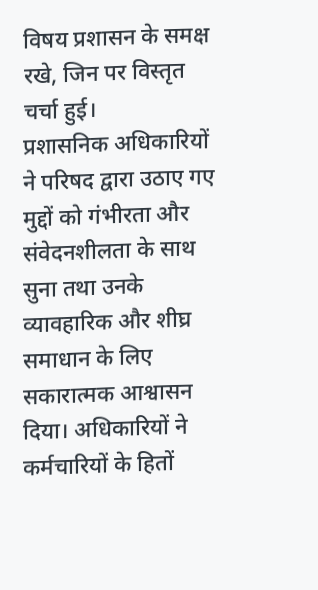विषय प्रशासन के समक्ष रखे, जिन पर विस्तृत चर्चा हुई।
प्रशासनिक अधिकारियों ने परिषद द्वारा उठाए गए मुद्दों को गंभीरता और संवेदनशीलता के साथ सुना तथा उनके व्यावहारिक और शीघ्र समाधान के लिए सकारात्मक आश्वासन दिया। अधिकारियों ने कर्मचारियों के हितों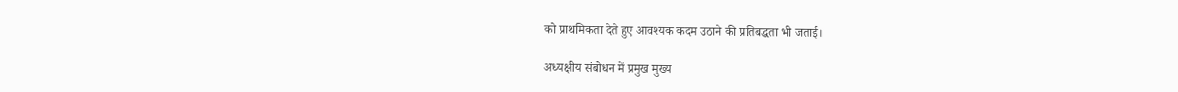को प्राथमिकता देते हुए आवश्यक कदम उठाने की प्रतिबद्धता भी जताई।

अध्यक्षीय संबोधन में प्रमुख मुख्य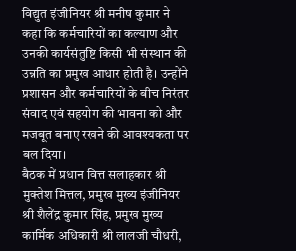विद्युत इंजीनियर श्री मनीष कुमार ने कहा कि कर्मचारियों का कल्याण और उनकी कार्यसंतुष्टि किसी भी संस्थान की उन्नति का प्रमुख आधार होती है। उन्होंने प्रशासन और कर्मचारियों के बीच निरंतर संवाद एवं सहयोग की भावना को और मजबूत बनाए रखने की आवश्यकता पर बल दिया।
बैठक में प्रधान वित्त सलाहकार श्री मुक्तेश मित्तल, प्रमुख मुख्य इंजीनियर श्री शैलेंद्र कुमार सिंह, प्रमुख मुख्य कार्मिक अधिकारी श्री लालजी चौधरी,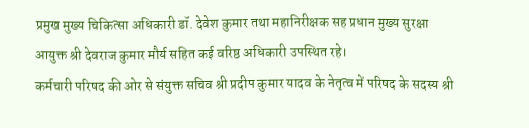प्रमुख मुख्य चिकित्सा अधिकारी डॉ. देवेश कुमार तथा महानिरीक्षक सह प्रधान मुख्य सुरक्षा आयुक्त श्री देवराज कुमार मौर्य सहित कई वरिष्ठ अधिकारी उपस्थित रहे।
कर्मचारी परिषद की ओर से संयुक्त सचिव श्री प्रदीप कुमार यादव के नेतृत्व में परिषद के सदस्य श्री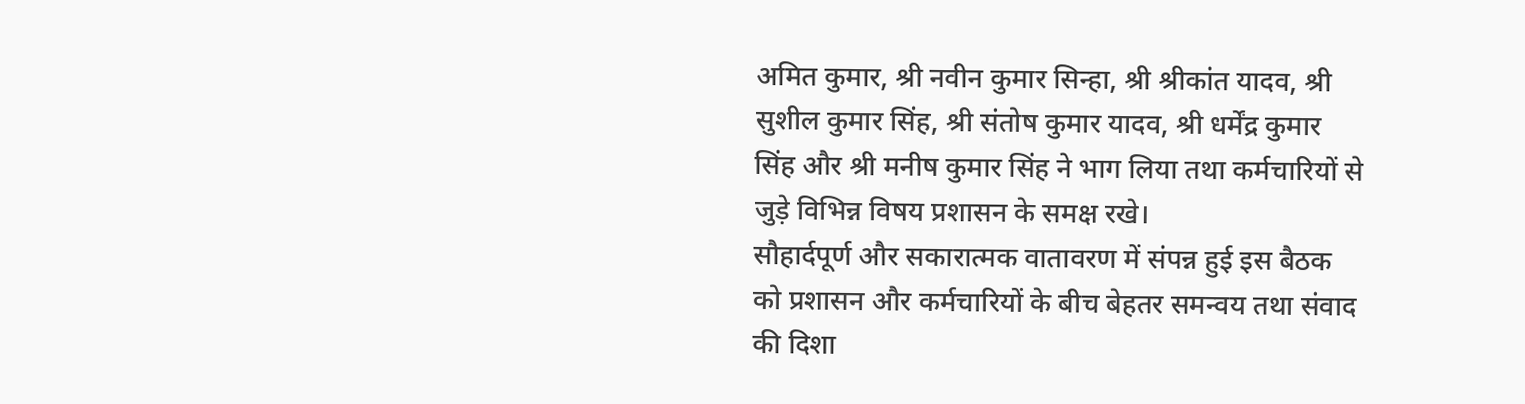अमित कुमार, श्री नवीन कुमार सिन्हा, श्री श्रीकांत यादव, श्री सुशील कुमार सिंह, श्री संतोष कुमार यादव, श्री धर्मेंद्र कुमार सिंह और श्री मनीष कुमार सिंह ने भाग लिया तथा कर्मचारियों से जुड़े विभिन्न विषय प्रशासन के समक्ष रखे।
सौहार्दपूर्ण और सकारात्मक वातावरण में संपन्न हुई इस बैठक को प्रशासन और कर्मचारियों के बीच बेहतर समन्वय तथा संवाद की दिशा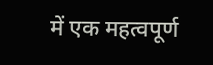में एक महत्वपूर्ण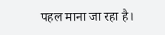पहल माना जा रहा है।